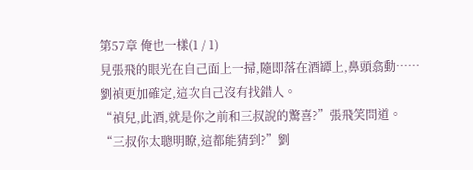第57章 俺也一樣(1 / 1)
見張飛的眼光在自己面上一掃,隨即落在酒罈上,鼻頭翕動……
劉禎更加確定,這次自己沒有找錯人。
“禎兒,此酒,就是你之前和三叔說的驚喜?”張飛笑問道。
“三叔你太聰明瞭,這都能猜到?”劉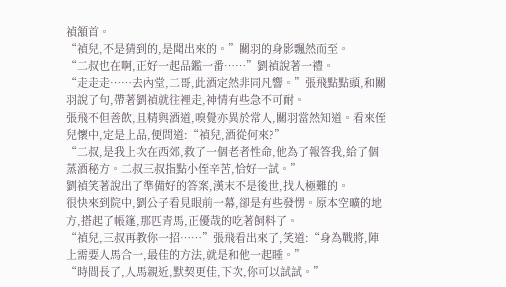禎頷首。
“禎兒,不是猜到的,是聞出來的。”關羽的身影飄然而至。
“二叔也在啊,正好一起品鑑一番……”劉禎說著一禮。
“走走走……去內堂,二哥,此酒定然非同凡響。”張飛點點頭,和關羽說了句,帶著劉禎就往裡走,神情有些急不可耐。
張飛不但善飲,且精與酒道,嗅覺亦異於常人,關羽當然知道。看來侄兒懷中,定是上品,便問道:“禎兒,酒從何來?”
“二叔,是我上次在西郊,救了一個老者性命,他為了報答我,給了個蒸酒秘方。二叔三叔指點小侄辛苦,恰好一試。”
劉禎笑著說出了準備好的答案,漢末不是後世,找人極難的。
很快來到院中,劉公子看見眼前一幕,卻是有些發愣。原本空曠的地方,搭起了帳篷,那匹青馬,正優哉的吃著飼料了。
“禎兒,三叔再教你一招……”張飛看出來了,笑道:“身為戰將,陣上需要人馬合一,最佳的方法,就是和他一起睡。”
“時間長了,人馬親近,默契更佳,下次,你可以試試。”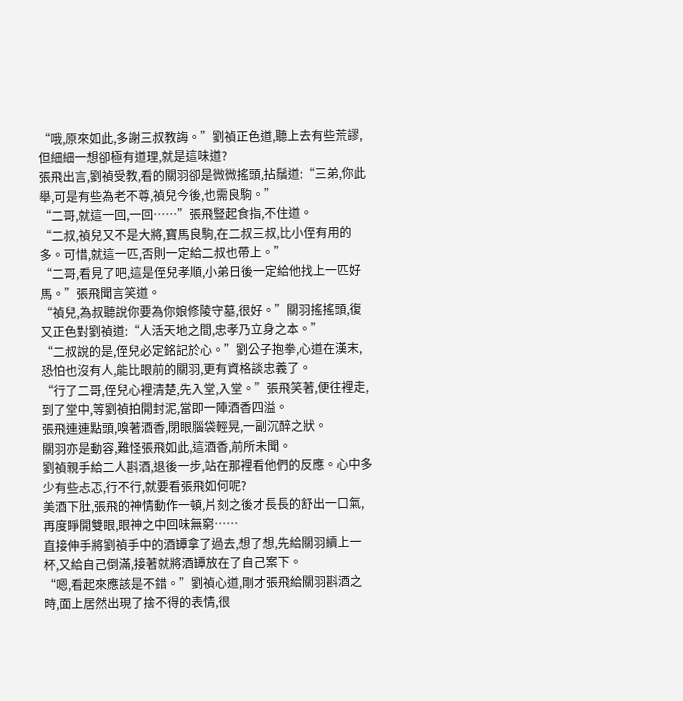“哦,原來如此,多謝三叔教誨。”劉禎正色道,聽上去有些荒謬,但細細一想卻極有道理,就是這味道?
張飛出言,劉禎受教,看的關羽卻是微微搖頭,拈鬚道:“三弟,你此舉,可是有些為老不尊,禎兒今後,也需良駒。”
“二哥,就這一回,一回……”張飛豎起食指,不住道。
“二叔,禎兒又不是大將,寶馬良駒,在二叔三叔,比小侄有用的多。可惜,就這一匹,否則一定給二叔也帶上。”
“二哥,看見了吧,這是侄兒孝順,小弟日後一定給他找上一匹好馬。”張飛聞言笑道。
“禎兒,為叔聽說你要為你娘修陵守墓,很好。”關羽搖搖頭,復又正色對劉禎道:“人活天地之間,忠孝乃立身之本。”
“二叔說的是,侄兒必定銘記於心。”劉公子抱拳,心道在漢末,恐怕也沒有人,能比眼前的關羽,更有資格談忠義了。
“行了二哥,侄兒心裡清楚,先入堂,入堂。”張飛笑著,便往裡走,到了堂中,等劉禎拍開封泥,當即一陣酒香四溢。
張飛連連點頭,嗅著酒香,閉眼腦袋輕晃,一副沉醉之狀。
關羽亦是動容,難怪張飛如此,這酒香,前所未聞。
劉禎親手給二人斟酒,退後一步,站在那裡看他們的反應。心中多少有些忐忑,行不行,就要看張飛如何呢?
美酒下肚,張飛的神情動作一頓,片刻之後才長長的舒出一口氣,再度睜開雙眼,眼神之中回味無窮……
直接伸手將劉禎手中的酒罈拿了過去,想了想,先給關羽續上一杯,又給自己倒滿,接著就將酒罈放在了自己案下。
“嗯,看起來應該是不錯。”劉禎心道,剛才張飛給關羽斟酒之時,面上居然出現了捨不得的表情,很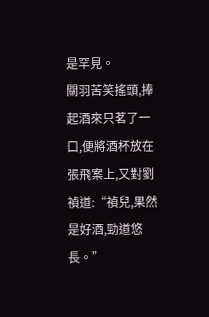是罕見。
關羽苦笑搖頭,捧起酒來只茗了一口,便將酒杯放在張飛案上,又對劉禎道:“禎兒,果然是好酒,勁道悠長。”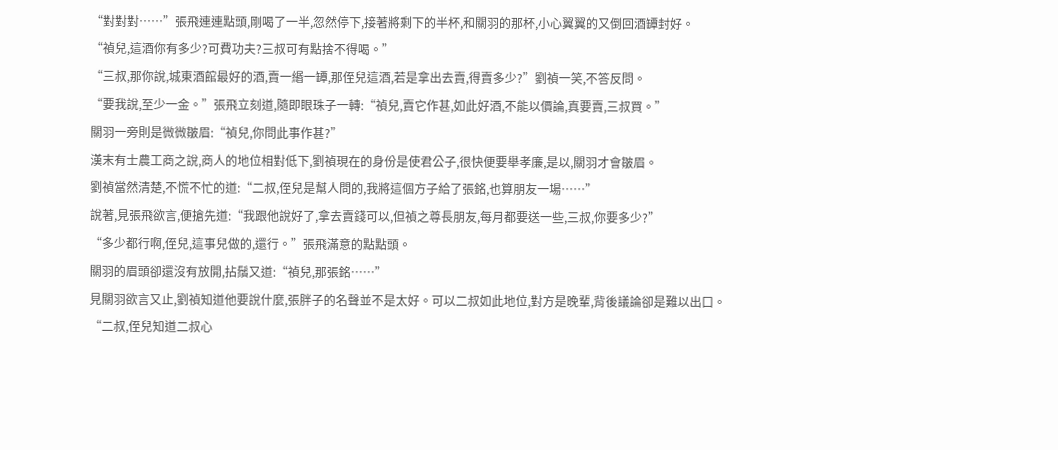“對對對……”張飛連連點頭,剛喝了一半,忽然停下,接著將剩下的半杯,和關羽的那杯,小心翼翼的又倒回酒罈封好。
“禎兒,這酒你有多少?可費功夫?三叔可有點捨不得喝。”
“三叔,那你說,城東酒館最好的酒,賣一緡一罈,那侄兒這酒,若是拿出去賣,得賣多少?”劉禎一笑,不答反問。
“要我說,至少一金。”張飛立刻道,隨即眼珠子一轉:“禎兒,賣它作甚,如此好酒,不能以價論,真要賣,三叔買。”
關羽一旁則是微微皺眉:“禎兒,你問此事作甚?”
漢末有士農工商之說,商人的地位相對低下,劉禎現在的身份是使君公子,很快便要舉孝廉,是以,關羽才會皺眉。
劉禎當然清楚,不慌不忙的道:“二叔,侄兒是幫人問的,我將這個方子給了張銘,也算朋友一場……”
說著,見張飛欲言,便搶先道:“我跟他說好了,拿去賣錢可以,但禎之尊長朋友,每月都要送一些,三叔,你要多少?”
“多少都行啊,侄兒,這事兒做的,還行。”張飛滿意的點點頭。
關羽的眉頭卻還沒有放開,拈鬚又道:“禎兒,那張銘……”
見關羽欲言又止,劉禎知道他要說什麼,張胖子的名聲並不是太好。可以二叔如此地位,對方是晚輩,背後議論卻是難以出口。
“二叔,侄兒知道二叔心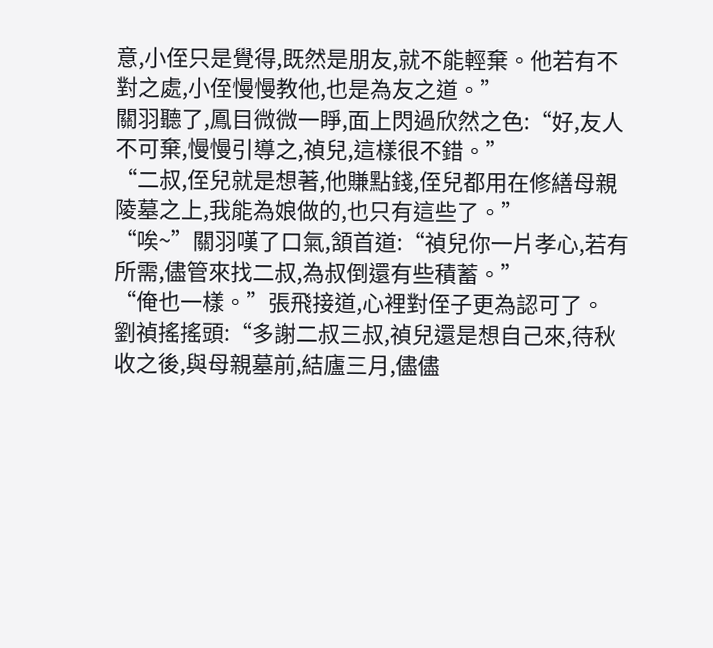意,小侄只是覺得,既然是朋友,就不能輕棄。他若有不對之處,小侄慢慢教他,也是為友之道。”
關羽聽了,鳳目微微一睜,面上閃過欣然之色:“好,友人不可棄,慢慢引導之,禎兒,這樣很不錯。”
“二叔,侄兒就是想著,他賺點錢,侄兒都用在修繕母親陵墓之上,我能為娘做的,也只有這些了。”
“唉~”關羽嘆了口氣,頷首道:“禎兒你一片孝心,若有所需,儘管來找二叔,為叔倒還有些積蓄。”
“俺也一樣。”張飛接道,心裡對侄子更為認可了。
劉禎搖搖頭:“多謝二叔三叔,禎兒還是想自己來,待秋收之後,與母親墓前,結廬三月,儘儘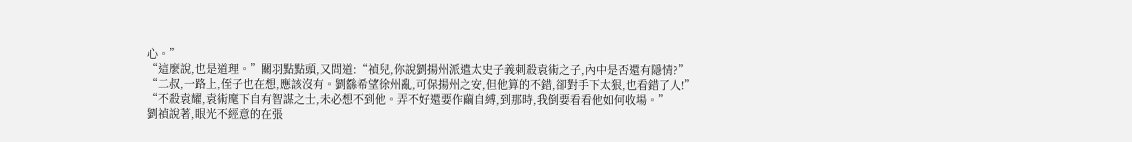心。”
“這麼說,也是道理。”關羽點點頭,又問道:“禎兒,你說劉揚州派遣太史子義刺殺袁術之子,內中是否還有隱情?”
“二叔,一路上,侄子也在想,應該沒有。劉繇希望徐州亂,可保揚州之安,但他算的不錯,卻對手下太狠,也看錯了人!”
“不殺袁耀,袁術麾下自有智謀之士,未必想不到他。弄不好還要作繭自縛,到那時,我倒要看看他如何收場。”
劉禎說著,眼光不經意的在張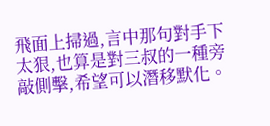飛面上掃過,言中那句對手下太狠,也算是對三叔的一種旁敲側擊,希望可以潛移默化。